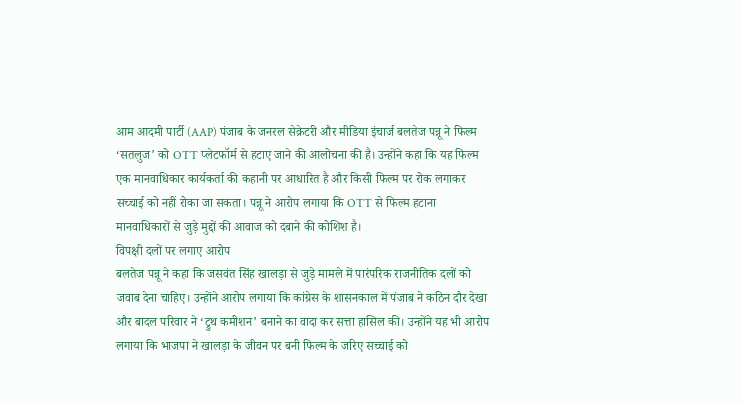आम आदमी पार्टी (AAP) पंजाब के जनरल सेक्रेटरी और मीडिया इंचार्ज बलतेज पन्नू ने फिल्म ‘सतलुज’ को OTT प्लेटफॉर्म से हटाए जाने की आलोचना की है। उन्होंने कहा कि यह फिल्म एक मानवाधिकार कार्यकर्ता की कहानी पर आधारित है और किसी फिल्म पर रोक लगाकर सच्चाई को नहीं रोका जा सकता। पन्नू ने आरोप लगाया कि OTT से फिल्म हटाना मानवाधिकारों से जुड़े मुद्दों की आवाज को दबाने की कोशिश है।
विपक्षी दलों पर लगाए आरोप
बलतेज पन्नू ने कहा कि जसवंत सिंह खालड़ा से जुड़े मामले में पारंपरिक राजनीतिक दलों को जवाब देना चाहिए। उन्होंने आरोप लगाया कि कांग्रेस के शासनकाल में पंजाब ने कठिन दौर देखा और बादल परिवार ने ‘ट्रुथ कमीशन’ बनाने का वादा कर सत्ता हासिल की। उन्होंने यह भी आरोप लगाया कि भाजपा ने खालड़ा के जीवन पर बनी फिल्म के जरिए सच्चाई को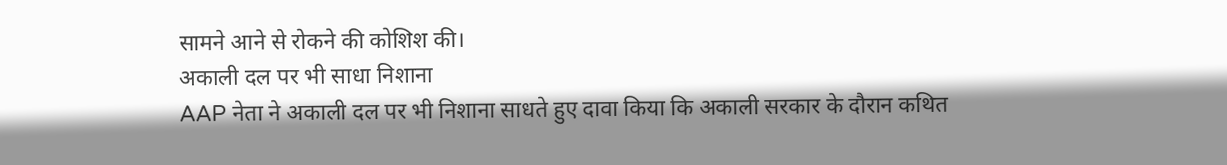सामने आने से रोकने की कोशिश की।
अकाली दल पर भी साधा निशाना
AAP नेता ने अकाली दल पर भी निशाना साधते हुए दावा किया कि अकाली सरकार के दौरान कथित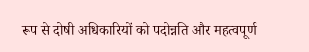रूप से दोषी अधिकारियों को पदोन्नति और महत्वपूर्ण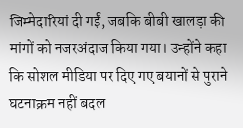जिम्मेदारियां दी गईं, जबकि बीबी खालड़ा की मांगों को नजरअंदाज किया गया। उन्होंने कहा कि सोशल मीडिया पर दिए गए बयानों से पुराने घटनाक्रम नहीं बदल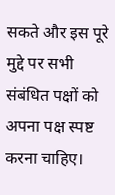सकते और इस पूरे मुद्दे पर सभी संबंधित पक्षों को अपना पक्ष स्पष्ट करना चाहिए।